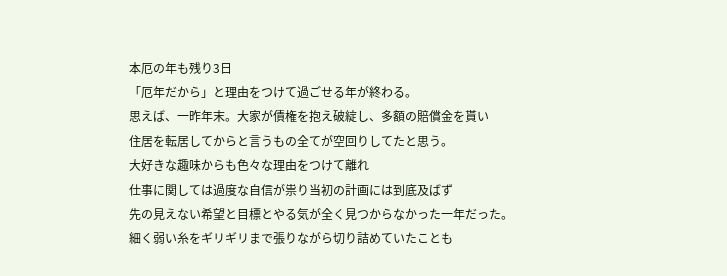本厄の年も残り3日
「厄年だから」と理由をつけて過ごせる年が終わる。
思えば、一昨年末。大家が債権を抱え破綻し、多額の賠償金を貰い
住居を転居してからと言うもの全てが空回りしてたと思う。
大好きな趣味からも色々な理由をつけて離れ
仕事に関しては過度な自信が祟り当初の計画には到底及ばず
先の見えない希望と目標とやる気が全く見つからなかった一年だった。
細く弱い糸をギリギリまで張りながら切り詰めていたことも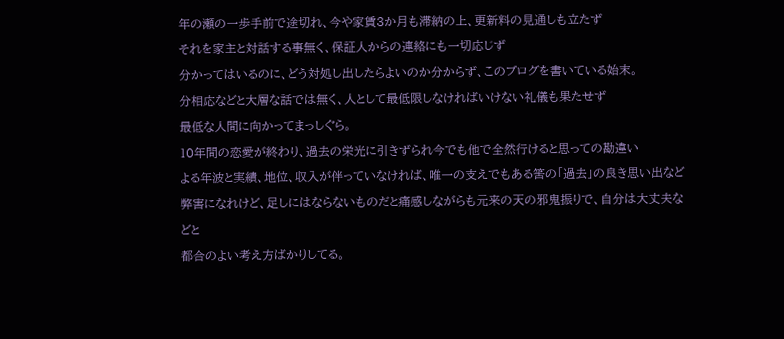年の瀬の一歩手前で途切れ、今や家賃3か月も滞納の上、更新料の見通しも立たず
それを家主と対話する事無く、保証人からの連絡にも一切応じず
分かってはいるのに、どう対処し出したらよいのか分からず、このブログを書いている始末。
分相応などと大層な話では無く、人として最低限しなければいけない礼儀も果たせず
最低な人間に向かってまっしぐら。
10年間の恋愛が終わり、過去の栄光に引きずられ今でも他で全然行けると思っての勘違い
よる年波と実績、地位、収入が伴っていなければ、唯一の支えでもある筈の「過去」の良き思い出など
弊害になれけど、足しにはならないものだと痛感しながらも元来の天の邪鬼振りで、自分は大丈夫などと
都合のよい考え方ばかりしてる。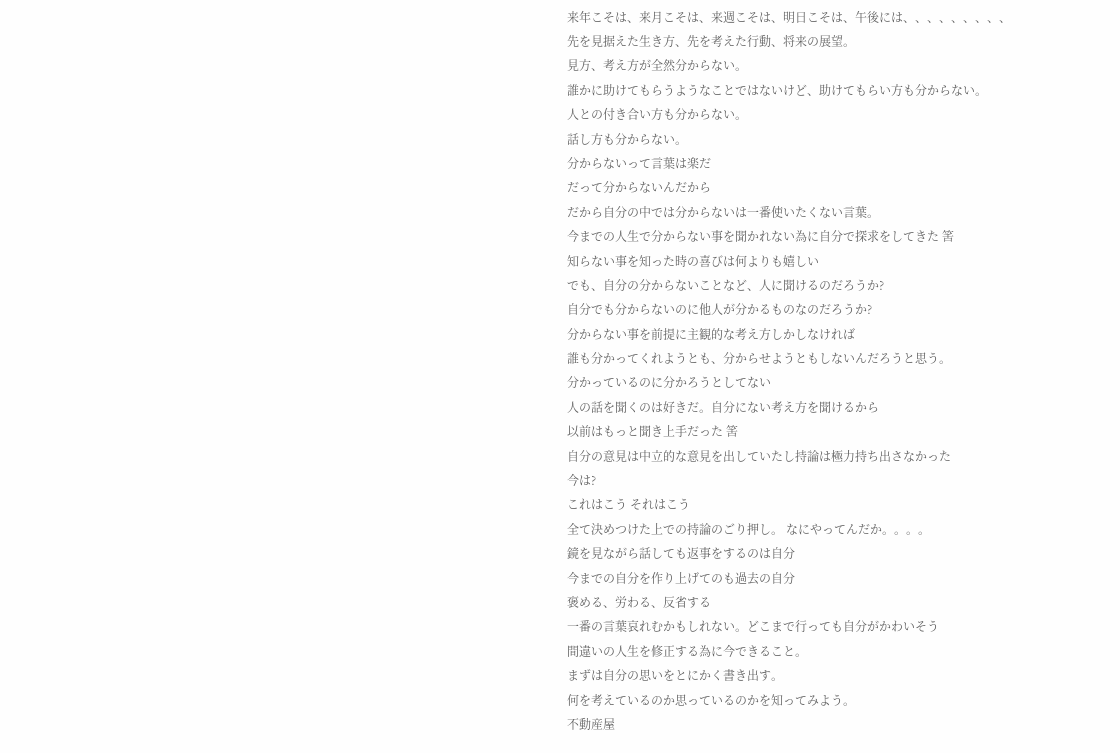来年こそは、来月こそは、来週こそは、明日こそは、午後には、、、、、、、、、
先を見据えた生き方、先を考えた行動、将来の展望。
見方、考え方が全然分からない。
誰かに助けてもらうようなことではないけど、助けてもらい方も分からない。
人との付き合い方も分からない。
話し方も分からない。
分からないって言葉は楽だ
だって分からないんだから
だから自分の中では分からないは一番使いたくない言葉。
今までの人生で分からない事を聞かれない為に自分で探求をしてきた 筈
知らない事を知った時の喜びは何よりも嬉しい
でも、自分の分からないことなど、人に聞けるのだろうか?
自分でも分からないのに他人が分かるものなのだろうか?
分からない事を前提に主観的な考え方しかしなければ
誰も分かってくれようとも、分からせようともしないんだろうと思う。
分かっているのに分かろうとしてない
人の話を聞くのは好きだ。自分にない考え方を聞けるから
以前はもっと聞き上手だった 筈
自分の意見は中立的な意見を出していたし持論は極力持ち出さなかった
今は?
これはこう それはこう
全て決めつけた上での持論のごり押し。 なにやってんだか。。。。
鏡を見ながら話しても返事をするのは自分
今までの自分を作り上げてのも過去の自分
褒める、労わる、反省する
一番の言葉哀れむかもしれない。どこまで行っても自分がかわいそう
間違いの人生を修正する為に今できること。
まずは自分の思いをとにかく書き出す。
何を考えているのか思っているのかを知ってみよう。
不動産屋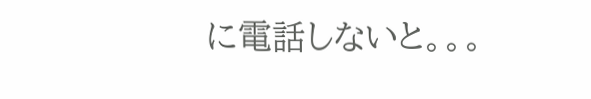に電話しないと。。。